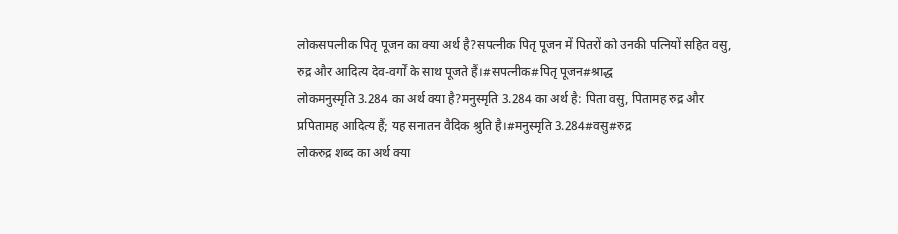लोकसपत्नीक पितृ पूजन का क्या अर्थ है?सपत्नीक पितृ पूजन में पितरों को उनकी पत्नियों सहित वसु, रुद्र और आदित्य देव-वर्गों के साथ पूजते हैं।#सपत्नीक#पितृ पूजन#श्राद्ध
लोकमनुस्मृति 3.284 का अर्थ क्या है?मनुस्मृति 3.284 का अर्थ है: पिता वसु, पितामह रुद्र और प्रपितामह आदित्य हैं; यह सनातन वैदिक श्रुति है।#मनुस्मृति 3.284#वसु#रुद्र
लोकरुद्र शब्द का अर्थ क्या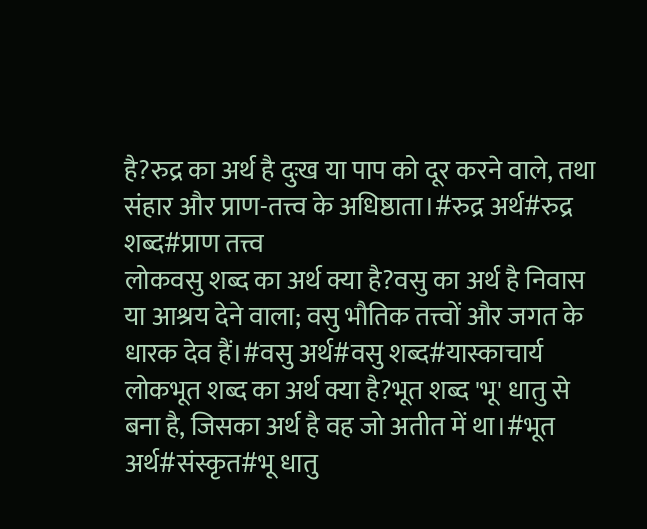है?रुद्र का अर्थ है दुःख या पाप को दूर करने वाले, तथा संहार और प्राण-तत्त्व के अधिष्ठाता।#रुद्र अर्थ#रुद्र शब्द#प्राण तत्त्व
लोकवसु शब्द का अर्थ क्या है?वसु का अर्थ है निवास या आश्रय देने वाला; वसु भौतिक तत्त्वों और जगत के धारक देव हैं।#वसु अर्थ#वसु शब्द#यास्काचार्य
लोकभूत शब्द का अर्थ क्या है?भूत शब्द 'भू' धातु से बना है, जिसका अर्थ है वह जो अतीत में था।#भूत अर्थ#संस्कृत#भू धातु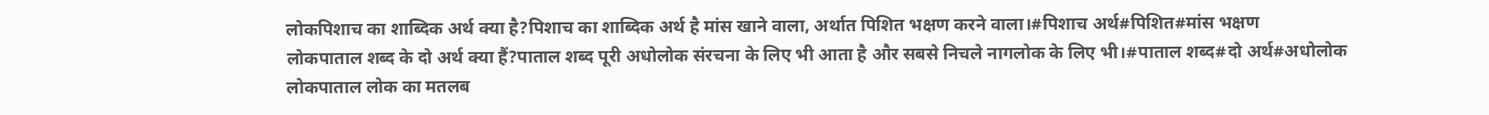लोकपिशाच का शाब्दिक अर्थ क्या है?पिशाच का शाब्दिक अर्थ है मांस खाने वाला, अर्थात पिशित भक्षण करने वाला।#पिशाच अर्थ#पिशित#मांस भक्षण
लोकपाताल शब्द के दो अर्थ क्या हैं?पाताल शब्द पूरी अधोलोक संरचना के लिए भी आता है और सबसे निचले नागलोक के लिए भी।#पाताल शब्द#दो अर्थ#अधोलोक
लोकपाताल लोक का मतलब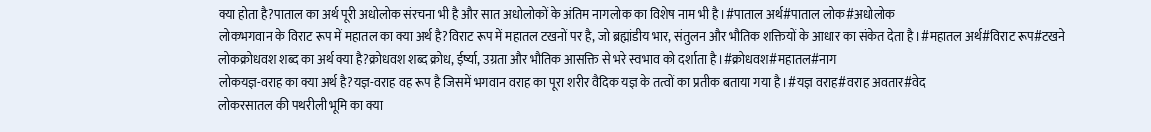क्या होता है?पाताल का अर्थ पूरी अधोलोक संरचना भी है और सात अधोलोकों के अंतिम नागलोक का विशेष नाम भी है।#पाताल अर्थ#पाताल लोक#अधोलोक
लोकभगवान के विराट रूप में महातल का क्या अर्थ है?विराट रूप में महातल टखनों पर है, जो ब्रह्मांडीय भार, संतुलन और भौतिक शक्तियों के आधार का संकेत देता है।#महातल अर्थ#विराट रूप#टखने
लोकक्रोधवश शब्द का अर्थ क्या है?क्रोधवश शब्द क्रोध, ईर्ष्या, उग्रता और भौतिक आसक्ति से भरे स्वभाव को दर्शाता है।#क्रोधवश#महातल#नाग
लोकयज्ञ-वराह का क्या अर्थ है?यज्ञ-वराह वह रूप है जिसमें भगवान वराह का पूरा शरीर वैदिक यज्ञ के तत्वों का प्रतीक बताया गया है।#यज्ञ वराह#वराह अवतार#वेद
लोकरसातल की पथरीली भूमि का क्या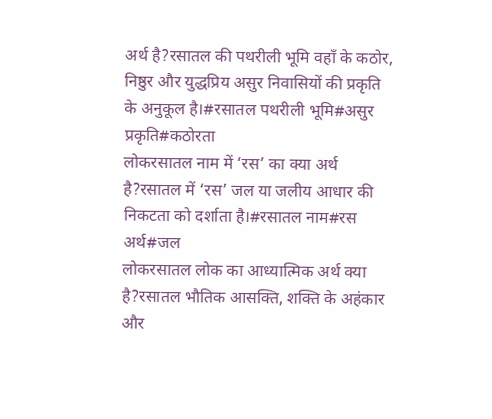अर्थ है?रसातल की पथरीली भूमि वहाँ के कठोर, निष्ठुर और युद्धप्रिय असुर निवासियों की प्रकृति के अनुकूल है।#रसातल पथरीली भूमि#असुर प्रकृति#कठोरता
लोकरसातल नाम में ‘रस’ का क्या अर्थ है?रसातल में ‘रस’ जल या जलीय आधार की निकटता को दर्शाता है।#रसातल नाम#रस अर्थ#जल
लोकरसातल लोक का आध्यात्मिक अर्थ क्या है?रसातल भौतिक आसक्ति, शक्ति के अहंकार और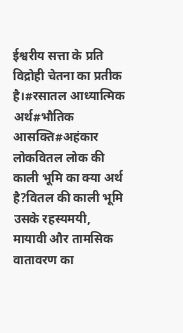ईश्वरीय सत्ता के प्रति विद्रोही चेतना का प्रतीक है।#रसातल आध्यात्मिक अर्थ#भौतिक आसक्ति#अहंकार
लोकवितल लोक की काली भूमि का क्या अर्थ है?वितल की काली भूमि उसके रहस्यमयी, मायावी और तामसिक वातावरण का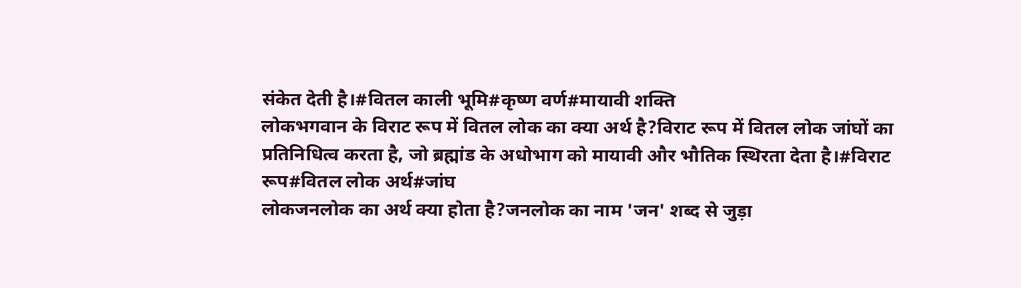संकेत देती है।#वितल काली भूमि#कृष्ण वर्ण#मायावी शक्ति
लोकभगवान के विराट रूप में वितल लोक का क्या अर्थ है?विराट रूप में वितल लोक जांघों का प्रतिनिधित्व करता है, जो ब्रह्मांड के अधोभाग को मायावी और भौतिक स्थिरता देता है।#विराट रूप#वितल लोक अर्थ#जांघ
लोकजनलोक का अर्थ क्या होता है?जनलोक का नाम 'जन' शब्द से जुड़ा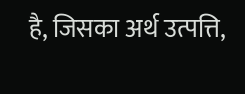है, जिसका अर्थ उत्पत्ति,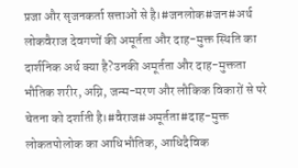प्रजा और सृजनकर्ता सत्ताओं से है।#जनलोक#जन#अर्थ
लोकवैराज देवगणों की अमूर्तता और दाह-मुक्त स्थिति का दार्शनिक अर्थ क्या है?उनकी अमूर्तता और दाह-मुक्तता भौतिक शरीर, अग्नि, जन्म-मरण और लौकिक विकारों से परे चेतना को दर्शाती है।#वैराज#अमूर्तता#दाह-मुक्त
लोकतपोलोक का आधिभौतिक, आधिदैविक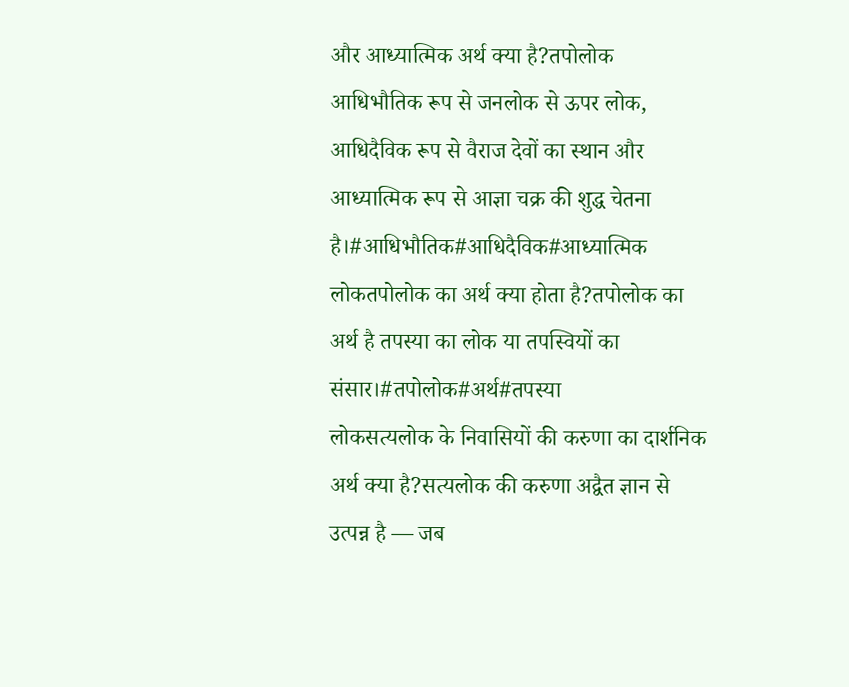और आध्यात्मिक अर्थ क्या है?तपोलोक आधिभौतिक रूप से जनलोक से ऊपर लोक, आधिदैविक रूप से वैराज देवों का स्थान और आध्यात्मिक रूप से आज्ञा चक्र की शुद्ध चेतना है।#आधिभौतिक#आधिदैविक#आध्यात्मिक
लोकतपोलोक का अर्थ क्या होता है?तपोलोक का अर्थ है तपस्या का लोक या तपस्वियों का संसार।#तपोलोक#अर्थ#तपस्या
लोकसत्यलोक के निवासियों की करुणा का दार्शनिक अर्थ क्या है?सत्यलोक की करुणा अद्वैत ज्ञान से उत्पन्न है — जब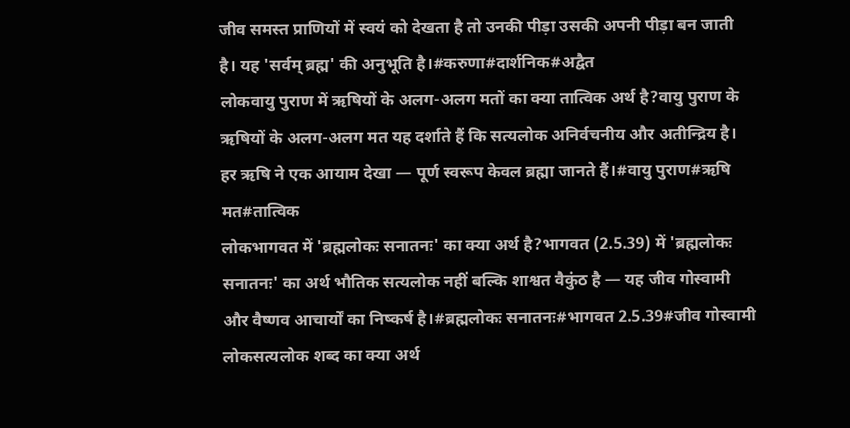जीव समस्त प्राणियों में स्वयं को देखता है तो उनकी पीड़ा उसकी अपनी पीड़ा बन जाती है। यह 'सर्वम् ब्रह्म' की अनुभूति है।#करुणा#दार्शनिक#अद्वैत
लोकवायु पुराण में ऋषियों के अलग-अलग मतों का क्या तात्विक अर्थ है?वायु पुराण के ऋषियों के अलग-अलग मत यह दर्शाते हैं कि सत्यलोक अनिर्वचनीय और अतीन्द्रिय है। हर ऋषि ने एक आयाम देखा — पूर्ण स्वरूप केवल ब्रह्मा जानते हैं।#वायु पुराण#ऋषि मत#तात्विक
लोकभागवत में 'ब्रह्मलोकः सनातनः' का क्या अर्थ है?भागवत (2.5.39) में 'ब्रह्मलोकः सनातनः' का अर्थ भौतिक सत्यलोक नहीं बल्कि शाश्वत वैकुंठ है — यह जीव गोस्वामी और वैष्णव आचार्यों का निष्कर्ष है।#ब्रह्मलोकः सनातनः#भागवत 2.5.39#जीव गोस्वामी
लोकसत्यलोक शब्द का क्या अर्थ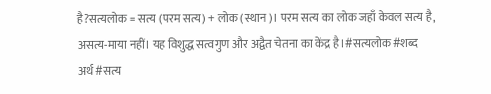है?सत्यलोक = सत्य (परम सत्य) + लोक (स्थान)। परम सत्य का लोक जहाँ केवल सत्य है, असत्य-माया नहीं। यह विशुद्ध सत्वगुण और अद्वैत चेतना का केंद्र है।#सत्यलोक#शब्द अर्थ#सत्य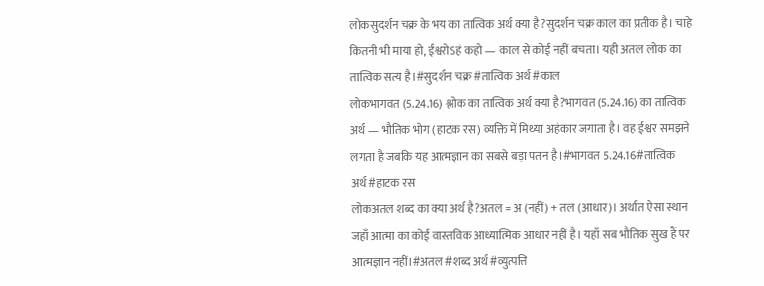लोकसुदर्शन चक्र के भय का तात्विक अर्थ क्या है?सुदर्शन चक्र काल का प्रतीक है। चाहे कितनी भी माया हो, ईश्वरोऽहं कहो — काल से कोई नहीं बचता। यही अतल लोक का तात्विक सत्य है।#सुदर्शन चक्र#तात्विक अर्थ#काल
लोकभागवत (5.24.16) श्लोक का तात्विक अर्थ क्या है?भागवत (5.24.16) का तात्विक अर्थ — भौतिक भोग (हाटक रस) व्यक्ति में मिथ्या अहंकार जगाता है। वह ईश्वर समझने लगता है जबकि यह आत्मज्ञान का सबसे बड़ा पतन है।#भागवत 5.24.16#तात्विक अर्थ#हाटक रस
लोकअतल शब्द का क्या अर्थ है?अतल = अ (नहीं) + तल (आधार)। अर्थात ऐसा स्थान जहाँ आत्मा का कोई वास्तविक आध्यात्मिक आधार नहीं है। यहाँ सब भौतिक सुख हैं पर आत्मज्ञान नहीं।#अतल#शब्द अर्थ#व्युत्पत्ति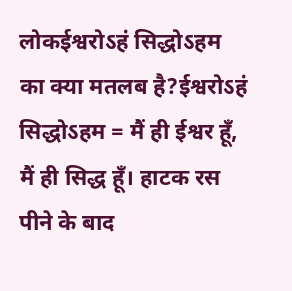लोकईश्वरोऽहं सिद्धोऽहम का क्या मतलब है?ईश्वरोऽहं सिद्धोऽहम = मैं ही ईश्वर हूँ, मैं ही सिद्ध हूँ। हाटक रस पीने के बाद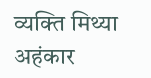व्यक्ति मिथ्या अहंकार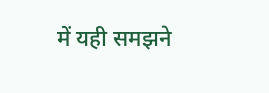में यही समझने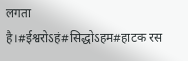लगता है।#ईश्वरोऽहं#सिद्धोऽहम#हाटक रस